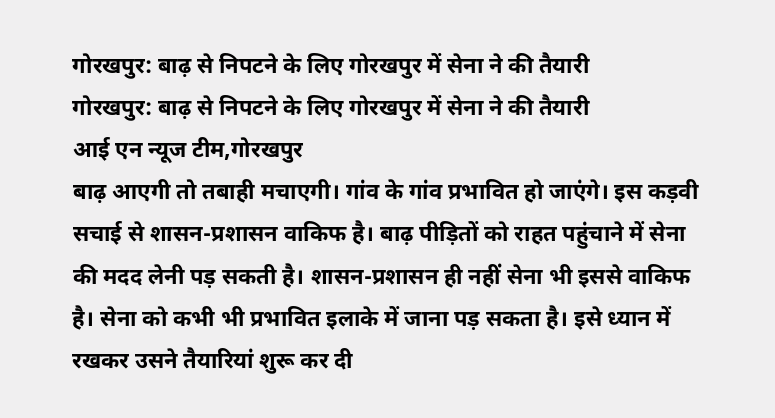गोरखपुर: बाढ़ से निपटने के लिए गोरखपुर में सेना ने की तैयारी
गोरखपुर: बाढ़ से निपटने के लिए गोरखपुर में सेना ने की तैयारी
आई एन न्यूज टीम,गोरखपुर
बाढ़ आएगी तो तबाही मचाएगी। गांव के गांव प्रभावित हो जाएंगे। इस कड़वी सचाई से शासन-प्रशासन वाकिफ है। बाढ़ पीड़ितों को राहत पहुंचाने में सेना की मदद लेनी पड़ सकती है। शासन-प्रशासन ही नहीं सेना भी इससे वाकिफ है। सेना को कभी भी प्रभावित इलाके में जाना पड़ सकता है। इसे ध्यान में रखकर उसने तैयारियां शुरू कर दी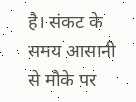है। संकट के समय आसानी से मौके पर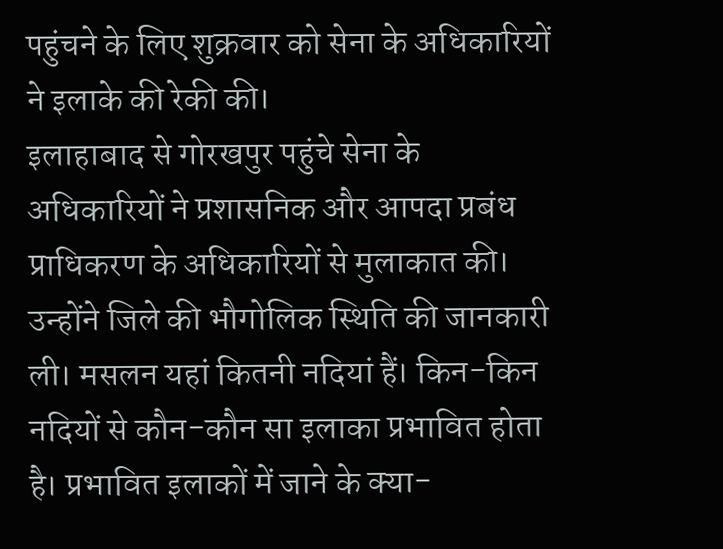पहुंचने के लिए शुक्रवार को सेना के अधिकारियों ने इलाके की रेकी की।
इलाहाबाद से गोरखपुर पहुंचे सेना के अधिकारियों ने प्रशासनिक और आपदा प्रबंध प्राधिकरण के अधिकारियों से मुलाकात की। उन्होंने जिले की भौगोलिक स्थिति की जानकारी ली। मसलन यहां कितनी नदियां हैं। किन-किन नदियों से कौन-कौन सा इलाका प्रभावित होता है। प्रभावित इलाकों में जाने के क्या-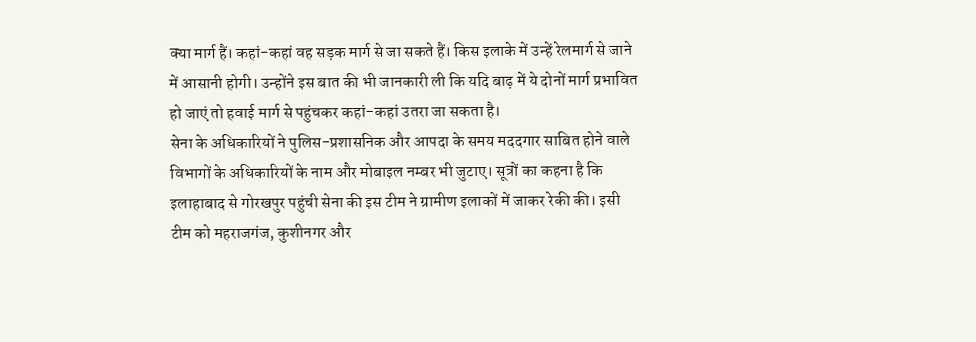क्या मार्ग हैं। कहां-कहां वह सड़क मार्ग से जा सकते हैं। किस इलाके में उन्हें रेलमार्ग से जाने में आसानी होगी। उन्होंने इस बात की भी जानकारी ली कि यदि बाढ़ में ये दोनों मार्ग प्रभावित हो जाएं तो हवाई मार्ग से पहुंचकर कहां-कहां उतरा जा सकता है।
सेना के अधिकारियों ने पुलिस-प्रशासनिक और आपदा के समय मददगार साबित होने वाले विभागों के अधिकारियों के नाम और मोबाइल नम्बर भी जुटाए। सूत्रों का कहना है कि इलाहाबाद से गोरखपुर पहुंची सेना की इस टीम ने ग्रामीण इलाकों में जाकर रेकी की। इसी टीम को महराजगंज, कुशीनगर और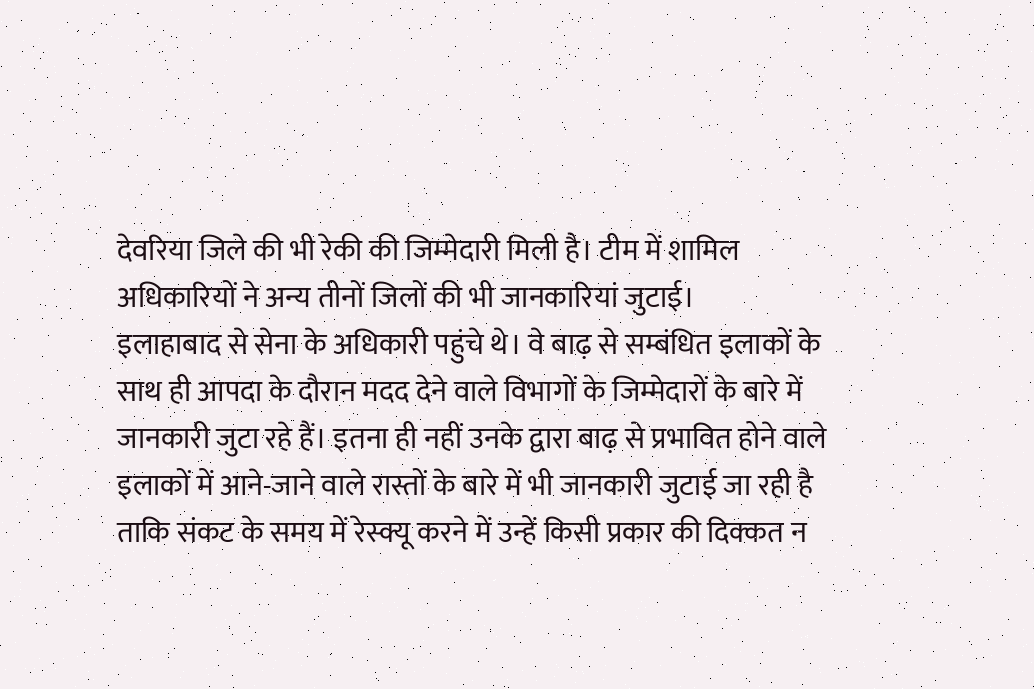देवरिया जिले की भी रेकी की जिम्मेदारी मिली है। टीम में शामिल अधिकारियों ने अन्य तीनों जिलों की भी जानकारियां जुटाई।
इलाहाबाद से सेना के अधिकारी पहुंचे थे। वे बाढ़ से सम्बंधित इलाकों के साथ ही आपदा के दौरान मदद देने वाले विभागों के जिम्मेदारों के बारे में जानकारी जुटा रहे हैं। इतना ही नहीं उनके द्वारा बाढ़ से प्रभावित होने वाले इलाकों में आने-जाने वाले रास्तों के बारे में भी जानकारी जुटाई जा रही है ताकि संकट के समय में रेस्क्यू करने में उन्हें किसी प्रकार की दिक्कत न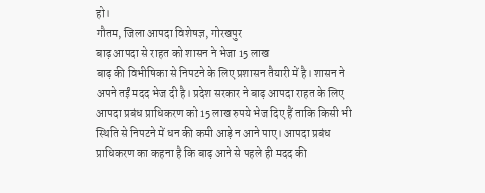हो।
गौतम, जिला आपदा विशेषज्ञ, गोरखपुर
बाढ़ आपदा से राहत को शासन ने भेजा 15 लाख
बाढ़ की विभीषिका से निपटने के लिए प्रशासन तैयारी में है। शासन ने अपने तईं मदद भेज दी है। प्रदेश सरकार ने बाढ़ आपदा राहत के लिए आपदा प्रबंध प्राधिकरण को 15 लाख रुपये भेज दिए हैं ताकि किसी भी स्थिति से निपटने में धन की कमी आड़े न आने पाए। आपदा प्रबंध प्राधिकरण का कहना है कि बाढ़ आने से पहले ही मदद की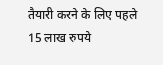तैयारी करने के लिए पहले 15 लाख रुपये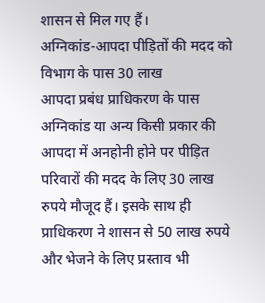शासन से मिल गए हैं।
अग्निकांड-आपदा पीड़ितों की मदद को विभाग के पास 30 लाख
आपदा प्रबंध प्राधिकरण के पास अग्निकांड या अन्य किसी प्रकार की आपदा में अनहोनी होने पर पीड़ित परिवारों की मदद के लिए 30 लाख रुपये मौजूद हैं। इसके साथ ही प्राधिकरण ने शासन से 50 लाख रुपये और भेजने के लिए प्रस्ताव भी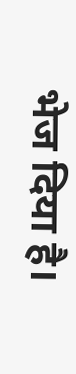भेज दिया है।